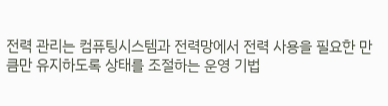전력 관리는 컴퓨팅시스템과 전력망에서 전력 사용을 필요한 만큼만 유지하도록 상태를 조절하는 운영 기법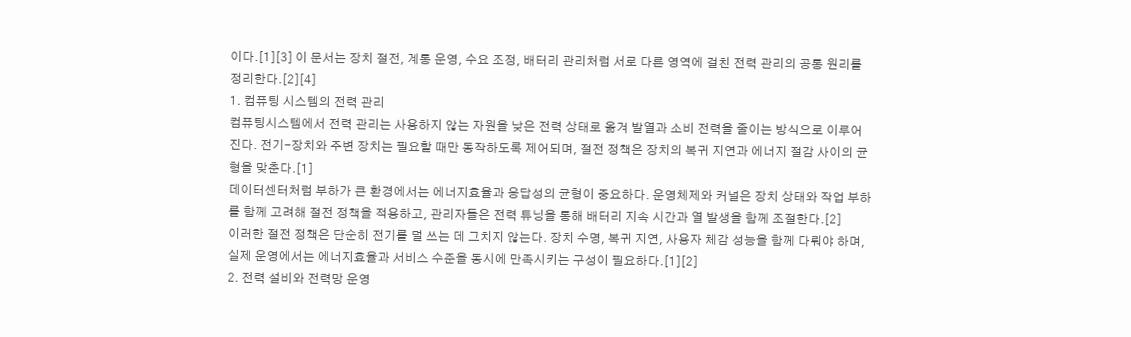이다.[1][3] 이 문서는 장치 절전, 계통 운영, 수요 조정, 배터리 관리처럼 서로 다른 영역에 걸친 전력 관리의 공통 원리를 정리한다.[2][4]
1. 컴퓨팅 시스템의 전력 관리
컴퓨팅시스템에서 전력 관리는 사용하지 않는 자원을 낮은 전력 상태로 옮겨 발열과 소비 전력을 줄이는 방식으로 이루어진다. 전기-장치와 주변 장치는 필요할 때만 동작하도록 제어되며, 절전 정책은 장치의 복귀 지연과 에너지 절감 사이의 균형을 맞춘다.[1]
데이터센터처럼 부하가 큰 환경에서는 에너지효율과 응답성의 균형이 중요하다. 운영체제와 커널은 장치 상태와 작업 부하를 함께 고려해 절전 정책을 적용하고, 관리자들은 전력 튜닝을 통해 배터리 지속 시간과 열 발생을 함께 조절한다.[2]
이러한 절전 정책은 단순히 전기를 덜 쓰는 데 그치지 않는다. 장치 수명, 복귀 지연, 사용자 체감 성능을 함께 다뤄야 하며, 실제 운영에서는 에너지효율과 서비스 수준을 동시에 만족시키는 구성이 필요하다.[1][2]
2. 전력 설비와 전력망 운영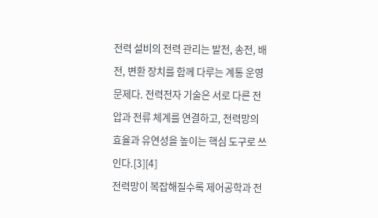전력 설비의 전력 관리는 발전, 송전, 배전, 변환 장치를 함께 다루는 계통 운영 문제다. 전력전자 기술은 서로 다른 전압과 전류 체계를 연결하고, 전력망의 효율과 유연성을 높이는 핵심 도구로 쓰인다.[3][4]
전력망이 복잡해질수록 제어공학과 전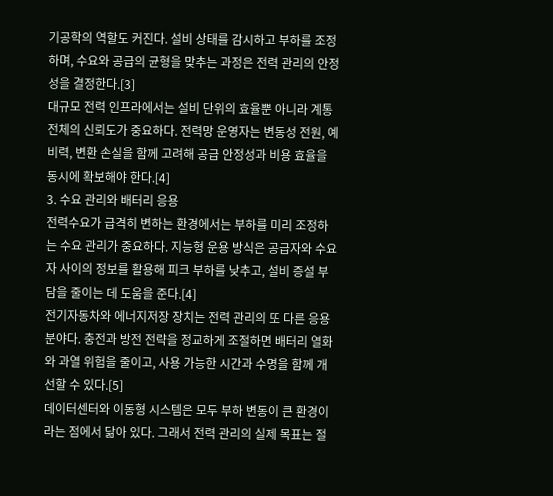기공학의 역할도 커진다. 설비 상태를 감시하고 부하를 조정하며, 수요와 공급의 균형을 맞추는 과정은 전력 관리의 안정성을 결정한다.[3]
대규모 전력 인프라에서는 설비 단위의 효율뿐 아니라 계통 전체의 신뢰도가 중요하다. 전력망 운영자는 변동성 전원, 예비력, 변환 손실을 함께 고려해 공급 안정성과 비용 효율을 동시에 확보해야 한다.[4]
3. 수요 관리와 배터리 응용
전력수요가 급격히 변하는 환경에서는 부하를 미리 조정하는 수요 관리가 중요하다. 지능형 운용 방식은 공급자와 수요자 사이의 정보를 활용해 피크 부하를 낮추고, 설비 증설 부담을 줄이는 데 도움을 준다.[4]
전기자동차와 에너지저장 장치는 전력 관리의 또 다른 응용 분야다. 충전과 방전 전략을 정교하게 조절하면 배터리 열화와 과열 위험을 줄이고, 사용 가능한 시간과 수명을 함께 개선할 수 있다.[5]
데이터센터와 이동형 시스템은 모두 부하 변동이 큰 환경이라는 점에서 닮아 있다. 그래서 전력 관리의 실제 목표는 절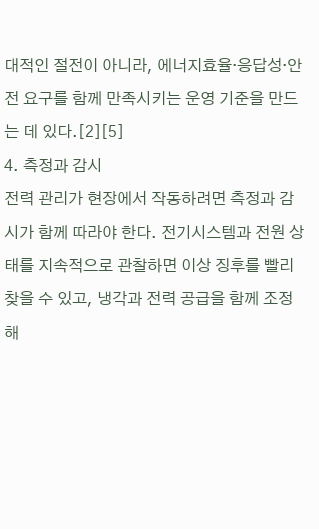대적인 절전이 아니라, 에너지효율·응답성·안전 요구를 함께 만족시키는 운영 기준을 만드는 데 있다.[2][5]
4. 측정과 감시
전력 관리가 현장에서 작동하려면 측정과 감시가 함께 따라야 한다. 전기시스템과 전원 상태를 지속적으로 관찰하면 이상 징후를 빨리 찾을 수 있고, 냉각과 전력 공급을 함께 조정해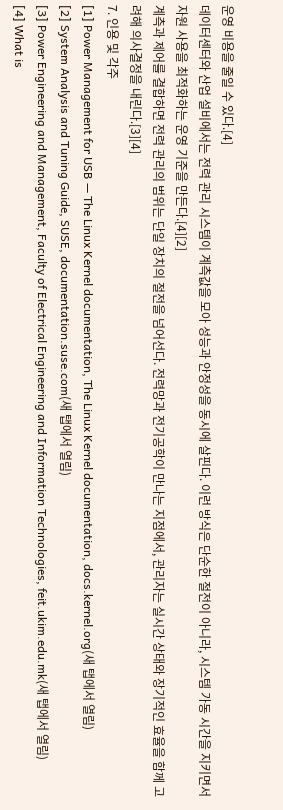운영 비용을 줄일 수 있다.[4]
데이터센터와 산업 설비에서는 전력 관리 시스템이 계측값을 모아 성능과 안정성을 동시에 살핀다. 이런 방식은 단순한 절전이 아니라, 시스템 가동 시간을 지키면서 자원 사용을 최적화하는 운영 기준을 만든다.[4][2]
계측과 제어를 결합하면 전력 관리의 범위는 단일 장치의 절전을 넘어선다. 전력망과 전기공학이 만나는 지점에서, 관리자는 실시간 상태와 장기적인 효율을 함께 고려해 의사결정을 내린다.[3][4]
7. 인용 및 각주
[1] Power Management for USB — The Linux Kernel documentation, The Linux Kernel documentation, docs.kernel.org(새 탭에서 열림)
[2] System Analysis and Tuning Guide, SUSE, documentation.suse.com(새 탭에서 열림)
[3] Power Engineering and Management, Faculty of Electrical Engineering and Information Technologies, feit.ukim.edu.mk(새 탭에서 열림)
[4] What is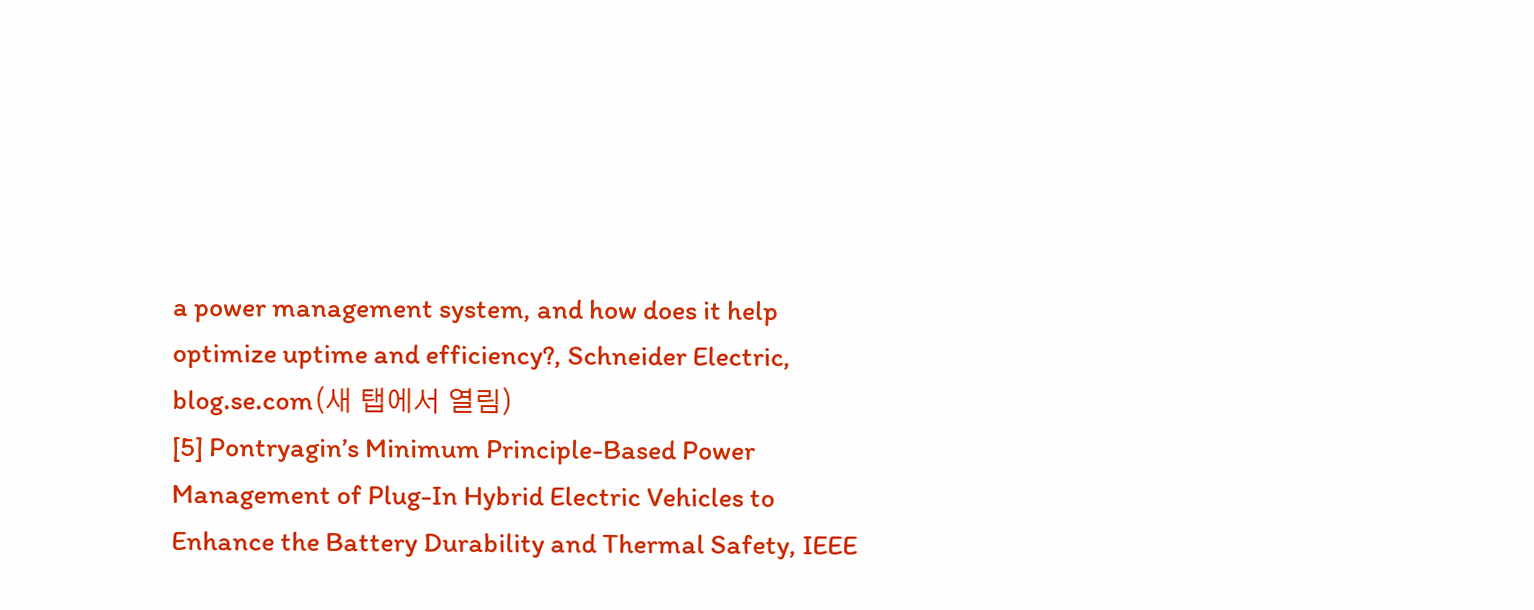a power management system, and how does it help optimize uptime and efficiency?, Schneider Electric, blog.se.com(새 탭에서 열림)
[5] Pontryagin’s Minimum Principle-Based Power Management of Plug-In Hybrid Electric Vehicles to Enhance the Battery Durability and Thermal Safety, IEEE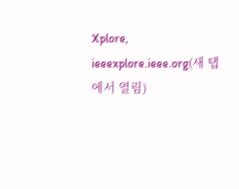Xplore, ieeexplore.ieee.org(새 탭에서 열림)